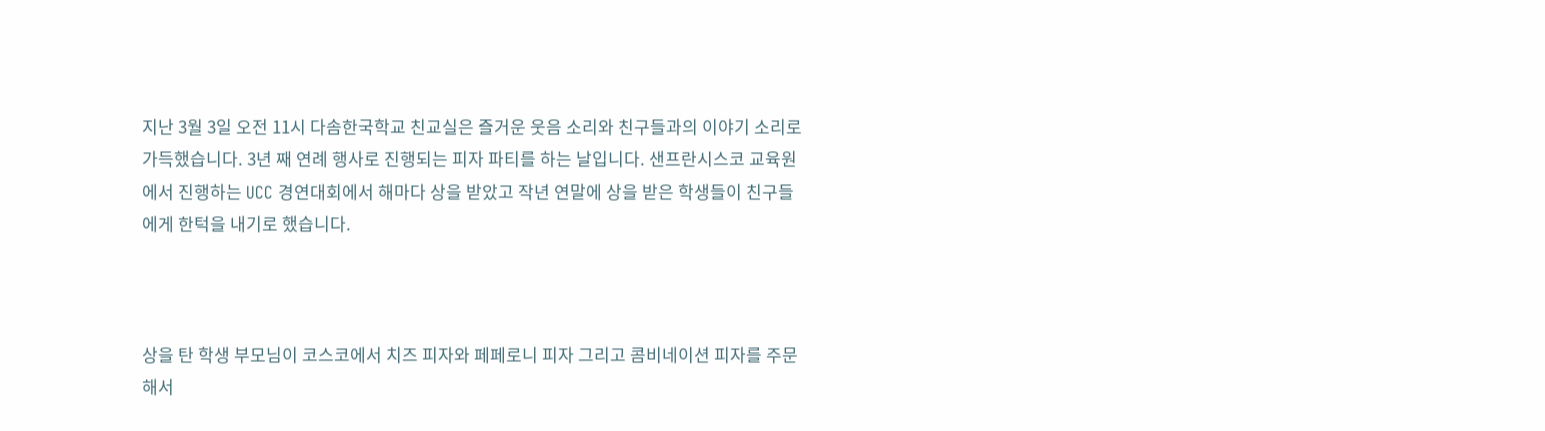지난 3월 3일 오전 11시 다솜한국학교 친교실은 즐거운 웃음 소리와 친구들과의 이야기 소리로 가득했습니다. 3년 째 연례 행사로 진행되는 피자 파티를 하는 날입니다. 샌프란시스코 교육원에서 진행하는 UCC 경연대회에서 해마다 상을 받았고 작년 연말에 상을 받은 학생들이 친구들에게 한턱을 내기로 했습니다.



상을 탄 학생 부모님이 코스코에서 치즈 피자와 페페로니 피자 그리고 콤비네이션 피자를 주문해서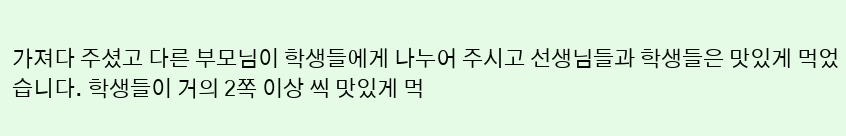가져다 주셨고 다른 부모님이 학생들에게 나누어 주시고 선생님들과 학생들은 맛있게 먹었습니다. 학생들이 거의 2쪽 이상 씩 맛있게 먹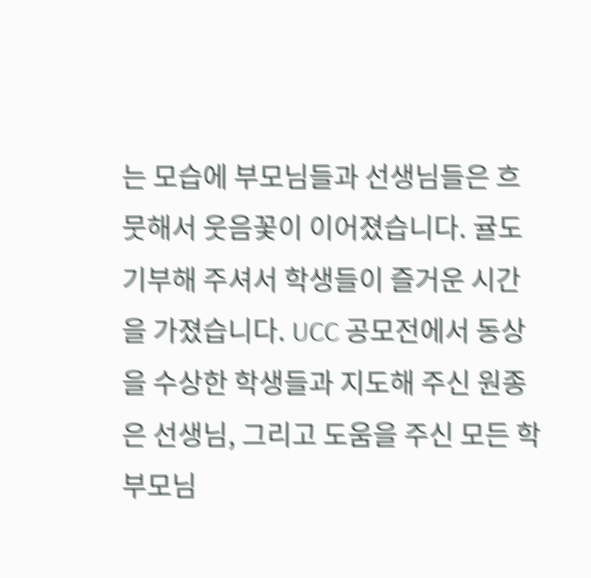는 모습에 부모님들과 선생님들은 흐뭇해서 웃음꽃이 이어졌습니다. 귤도 기부해 주셔서 학생들이 즐거운 시간을 가졌습니다. UCC 공모전에서 동상을 수상한 학생들과 지도해 주신 원종은 선생님, 그리고 도움을 주신 모든 학부모님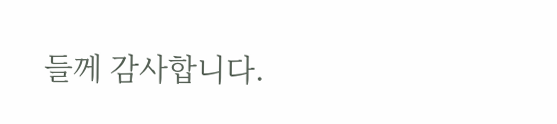들께 감사합니다.